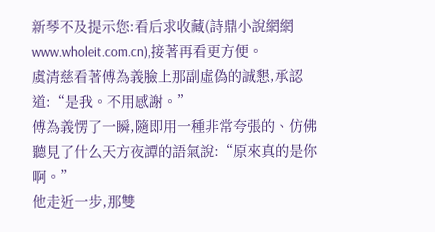新琴不及提示您:看后求收藏(詩鼎小說網網www.wholeit.com.cn),接著再看更方便。
虞清慈看著傅為義臉上那副虛偽的誠懇,承認道:“是我。不用感謝。”
傅為義愣了一瞬,隨即用一種非常夸張的、仿佛聽見了什么天方夜譚的語氣說:“原來真的是你啊。”
他走近一步,那雙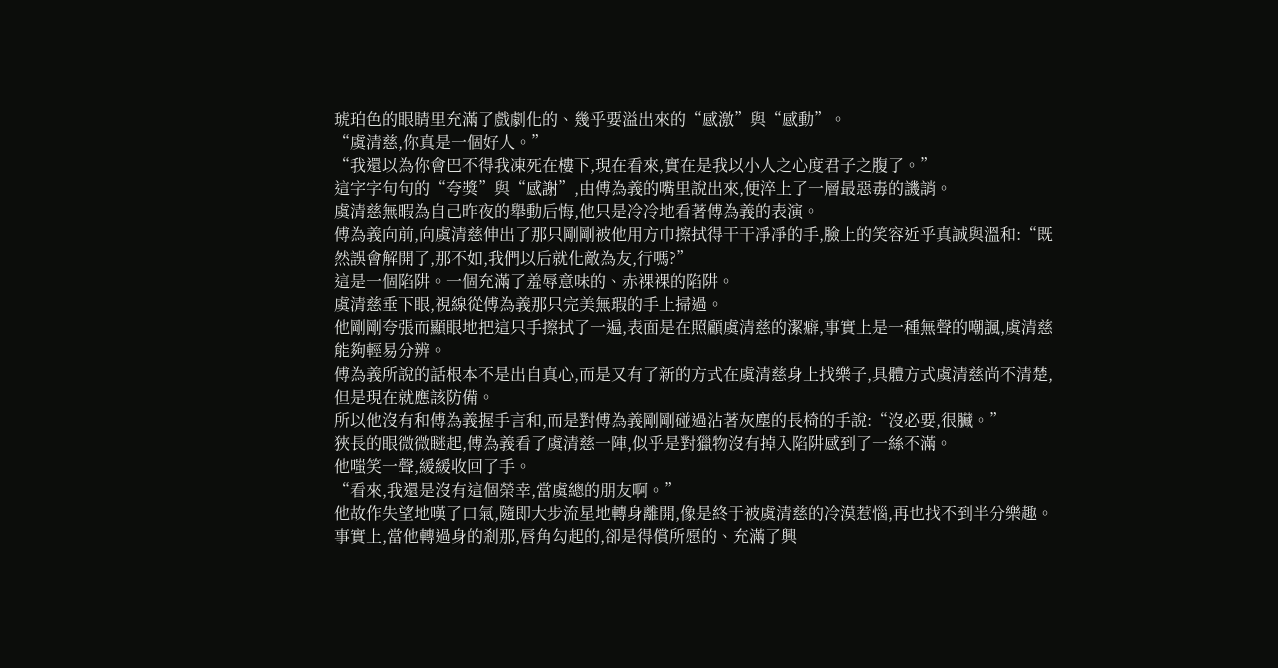琥珀色的眼睛里充滿了戲劇化的、幾乎要溢出來的“感激”與“感動”。
“虞清慈,你真是一個好人。”
“我還以為你會巴不得我凍死在樓下,現在看來,實在是我以小人之心度君子之腹了。”
這字字句句的“夸獎”與“感謝”,由傅為義的嘴里說出來,便淬上了一層最惡毒的譏誚。
虞清慈無暇為自己昨夜的舉動后悔,他只是冷冷地看著傅為義的表演。
傅為義向前,向虞清慈伸出了那只剛剛被他用方巾擦拭得干干凈凈的手,臉上的笑容近乎真誠與溫和:“既然誤會解開了,那不如,我們以后就化敵為友,行嗎?”
這是一個陷阱。一個充滿了羞辱意味的、赤裸裸的陷阱。
虞清慈垂下眼,視線從傅為義那只完美無瑕的手上掃過。
他剛剛夸張而顯眼地把這只手擦拭了一遍,表面是在照顧虞清慈的潔癖,事實上是一種無聲的嘲諷,虞清慈能夠輕易分辨。
傅為義所說的話根本不是出自真心,而是又有了新的方式在虞清慈身上找樂子,具體方式虞清慈尚不清楚,但是現在就應該防備。
所以他沒有和傅為義握手言和,而是對傅為義剛剛碰過沾著灰塵的長椅的手說:“沒必要,很臟。”
狹長的眼微微瞇起,傅為義看了虞清慈一陣,似乎是對獵物沒有掉入陷阱感到了一絲不滿。
他嗤笑一聲,緩緩收回了手。
“看來,我還是沒有這個榮幸,當虞總的朋友啊。”
他故作失望地嘆了口氣,隨即大步流星地轉身離開,像是終于被虞清慈的冷漠惹惱,再也找不到半分樂趣。
事實上,當他轉過身的剎那,唇角勾起的,卻是得償所愿的、充滿了興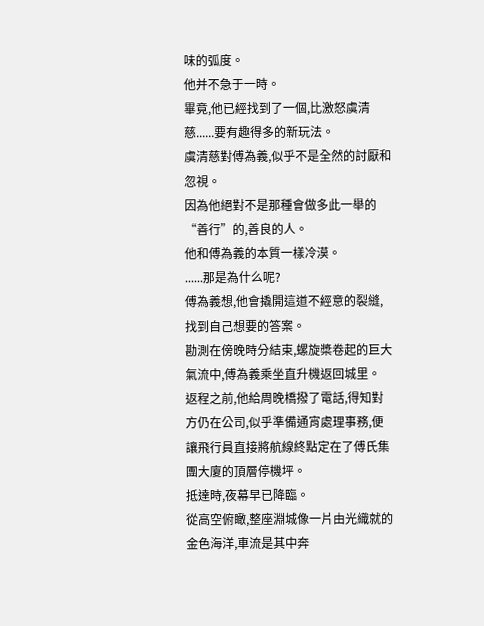味的弧度。
他并不急于一時。
畢竟,他已經找到了一個,比激怒虞清慈......要有趣得多的新玩法。
虞清慈對傅為義,似乎不是全然的討厭和忽視。
因為他絕對不是那種會做多此一舉的“善行”的,善良的人。
他和傅為義的本質一樣冷漠。
......那是為什么呢?
傅為義想,他會撬開這道不經意的裂縫,找到自己想要的答案。
勘測在傍晚時分結束,螺旋槳卷起的巨大氣流中,傅為義乘坐直升機返回城里。
返程之前,他給周晚橋撥了電話,得知對方仍在公司,似乎準備通宵處理事務,便讓飛行員直接將航線終點定在了傅氏集團大廈的頂層停機坪。
抵達時,夜幕早已降臨。
從高空俯瞰,整座淵城像一片由光織就的金色海洋,車流是其中奔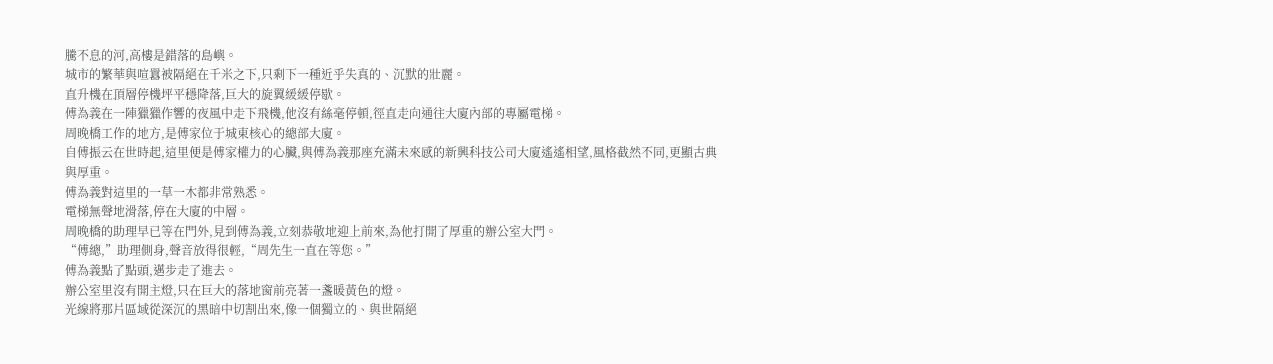騰不息的河,高樓是錯落的島嶼。
城市的繁華與喧囂被隔絕在千米之下,只剩下一種近乎失真的、沉默的壯麗。
直升機在頂層停機坪平穩降落,巨大的旋翼緩緩停歇。
傅為義在一陣獵獵作響的夜風中走下飛機,他沒有絲毫停頓,徑直走向通往大廈內部的專屬電梯。
周晚橋工作的地方,是傅家位于城東核心的總部大廈。
自傅振云在世時起,這里便是傅家權力的心臟,與傅為義那座充滿未來感的新興科技公司大廈遙遙相望,風格截然不同,更顯古典與厚重。
傅為義對這里的一草一木都非常熟悉。
電梯無聲地滑落,停在大廈的中層。
周晚橋的助理早已等在門外,見到傅為義,立刻恭敬地迎上前來,為他打開了厚重的辦公室大門。
“傅總,”助理側身,聲音放得很輕,“周先生一直在等您。”
傅為義點了點頭,邁步走了進去。
辦公室里沒有開主燈,只在巨大的落地窗前亮著一盞暖黃色的燈。
光線將那片區域從深沉的黑暗中切割出來,像一個獨立的、與世隔絕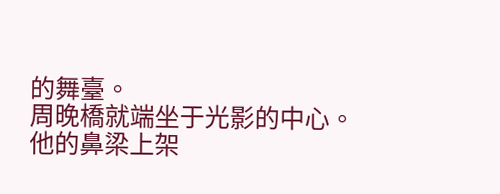的舞臺。
周晚橋就端坐于光影的中心。
他的鼻梁上架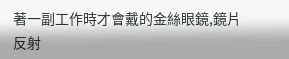著一副工作時才會戴的金絲眼鏡,鏡片反射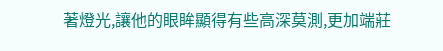著燈光,讓他的眼眸顯得有些高深莫測,更加端莊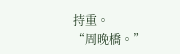持重。
“周晚橋。”